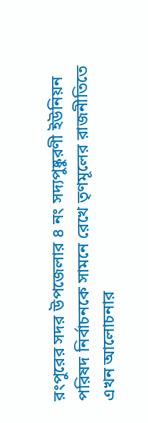রংপুরের সদর উপজেলার ৪ নং সদ্যপুষ্কুরণী ইউনিয়ন পরিষদ নির্বাচনকে সামনে রেখে তৃণমূলের রাজনীতিতে এখন আলোচনার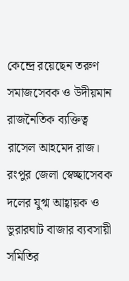কেন্দ্রে রয়েছেন তরুণ সমাজসেবক ও উদীয়মান রাজনৈতিক ব্যক্তিত্ব রাসেল আহমেদ রাজ। রংপুর জেলা স্বেচ্ছাসেবক দলের যুগ্ম আহ্বায়ক ও ভুরারঘাট বাজার ব্যবসায়ী সমিতির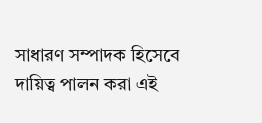সাধারণ সম্পাদক হিসেবে দায়িত্ব পালন করা এই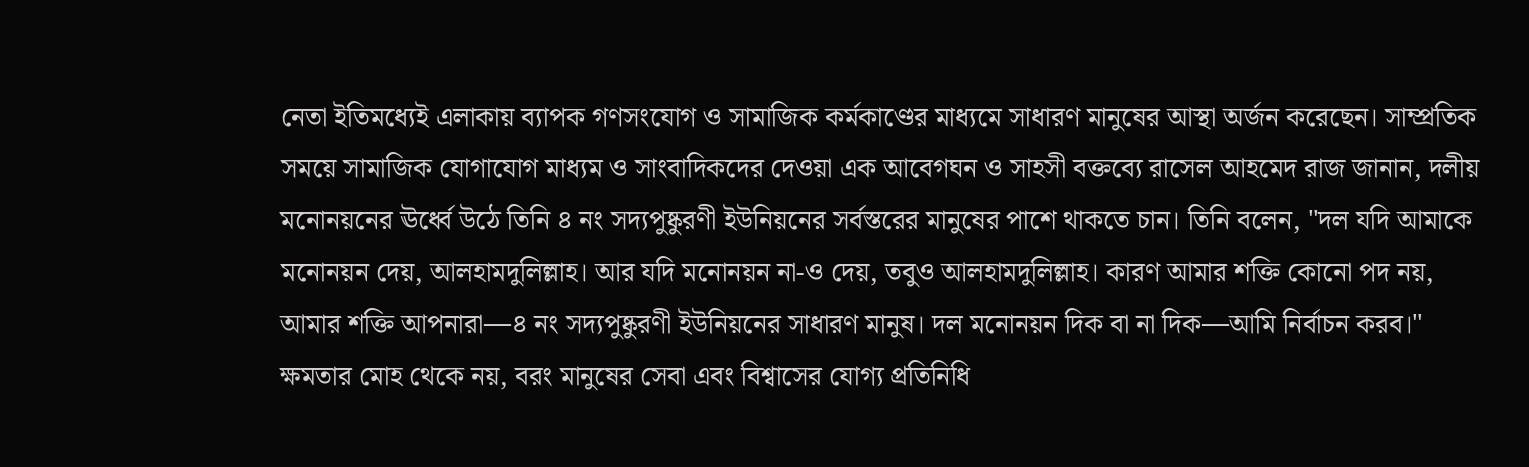নেতা ইতিমধ্যেই এলাকায় ব্যাপক গণসংযোগ ও সামাজিক কর্মকাণ্ডের মাধ্যমে সাধারণ মানুষের আস্থা অর্জন করেছেন। সাম্প্রতিক সময়ে সামাজিক যোগাযোগ মাধ্যম ও সাংবাদিকদের দেওয়া এক আবেগঘন ও সাহসী বক্তব্যে রাসেল আহমেদ রাজ জানান, দলীয় মনোনয়নের ঊর্ধ্বে উঠে তিনি ৪ নং সদ্যপুষ্কুরণী ইউনিয়নের সর্বস্তরের মানুষের পাশে থাকতে চান। তিনি বলেন, "দল যদি আমাকে মনোনয়ন দেয়, আলহামদুলিল্লাহ। আর যদি মনোনয়ন না-ও দেয়, তবুও আলহামদুলিল্লাহ। কারণ আমার শক্তি কোনো পদ নয়, আমার শক্তি আপনারা—৪ নং সদ্যপুষ্কুরণী ইউনিয়নের সাধারণ মানুষ। দল মনোনয়ন দিক বা না দিক—আমি নির্বাচন করব।" ক্ষমতার মোহ থেকে নয়, বরং মানুষের সেবা এবং বিশ্বাসের যোগ্য প্রতিনিধি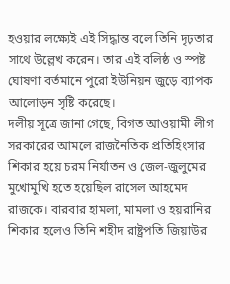হওয়ার লক্ষ্যেই এই সিদ্ধান্ত বলে তিনি দৃঢ়তার সাথে উল্লেখ করেন। তার এই বলিষ্ঠ ও স্পষ্ট ঘোষণা বর্তমানে পুরো ইউনিয়ন জুড়ে ব্যাপক আলোড়ন সৃষ্টি করেছে।
দলীয় সূত্রে জানা গেছে, বিগত আওয়ামী লীগ সরকারের আমলে রাজনৈতিক প্রতিহিংসার শিকার হয়ে চরম নির্যাতন ও জেল-জুলুমের মুখোমুখি হতে হয়েছিল রাসেল আহমেদ রাজকে। বারবার হামলা, মামলা ও হয়রানির শিকার হলেও তিনি শহীদ রাষ্ট্রপতি জিয়াউর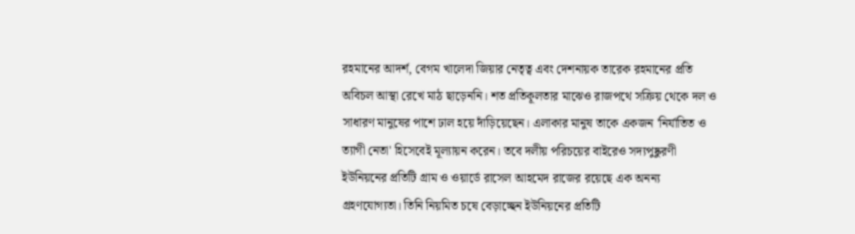রহমানের আদর্শ, বেগম খালেদা জিয়ার নেতৃত্ব এবং দেশনায়ক তারেক রহমানের প্রতি অবিচল আস্থা রেখে মাঠ ছাড়েননি। শত প্রতিকূলতার মাঝেও রাজপথে সক্রিয় থেকে দল ও সাধারণ মানুষের পাশে ঢাল হয়ে দাঁড়িয়েছেন। এলাকার মানুষ তাকে একজন 'নির্যাতিত ও ত্যাগী নেতা' হিসেবেই মূল্যায়ন করেন। তবে দলীয় পরিচয়ের বাইরেও সদ্যপুষ্কুরণী ইউনিয়নের প্রতিটি গ্রাম ও ওয়ার্ডে রাসেল আহমেদ রাজের রয়েছে এক অনন্য গ্রহণযোগ্যতা। তিনি নিয়মিত চষে বেড়াচ্ছেন ইউনিয়নের প্রতিটি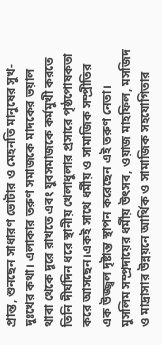প্রান্ত, শুনছেন সাধারণ ভোটার ও মেহনতি মানুষের সুখ-দুঃখের কথা। এলাকার তরুণ সমাজকে মাদকের ভয়াল থাবা থেকে দূরে রাখতে এবং যুবসমাজকে কর্মমুখী করতে তিনি দীর্ঘদিন ধরে স্থানীয় খেলাধুলার প্রসারে পৃষ্ঠপোষকতা করে আসছেন।একই সাথে ধর্মীয় ও সামাজিক সম্প্রীতির এক উজ্জ্বল দৃষ্টান্ত স্থাপন করেছেন এই তরুণ নেতা। মুসলিম সম্প্রদায়ের ধর্মীয় উৎসব, ওয়াজ মাহফিল, মসজিদ ও মাদ্রাসার উন্নয়নে আর্থিক ও সামাজিক সহযোগিতার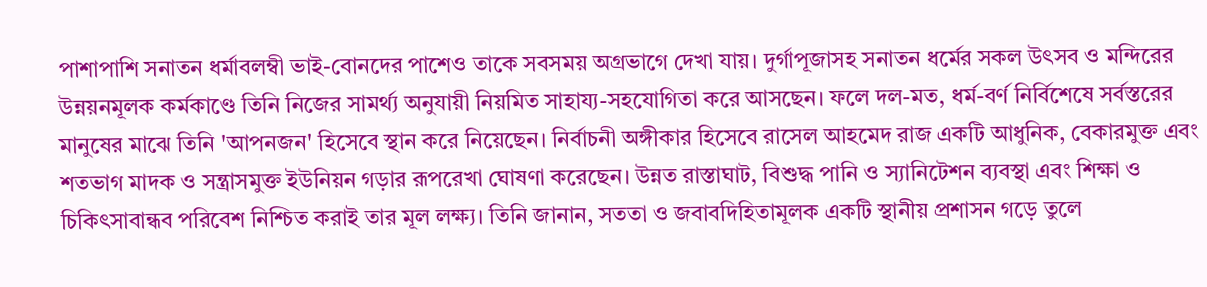পাশাপাশি সনাতন ধর্মাবলম্বী ভাই-বোনদের পাশেও তাকে সবসময় অগ্রভাগে দেখা যায়। দুর্গাপূজাসহ সনাতন ধর্মের সকল উৎসব ও মন্দিরের উন্নয়নমূলক কর্মকাণ্ডে তিনি নিজের সামর্থ্য অনুযায়ী নিয়মিত সাহায্য-সহযোগিতা করে আসছেন। ফলে দল-মত, ধর্ম-বর্ণ নির্বিশেষে সর্বস্তরের মানুষের মাঝে তিনি 'আপনজন' হিসেবে স্থান করে নিয়েছেন। নির্বাচনী অঙ্গীকার হিসেবে রাসেল আহমেদ রাজ একটি আধুনিক, বেকারমুক্ত এবং শতভাগ মাদক ও সন্ত্রাসমুক্ত ইউনিয়ন গড়ার রূপরেখা ঘোষণা করেছেন। উন্নত রাস্তাঘাট, বিশুদ্ধ পানি ও স্যানিটেশন ব্যবস্থা এবং শিক্ষা ও চিকিৎসাবান্ধব পরিবেশ নিশ্চিত করাই তার মূল লক্ষ্য। তিনি জানান, সততা ও জবাবদিহিতামূলক একটি স্থানীয় প্রশাসন গড়ে তুলে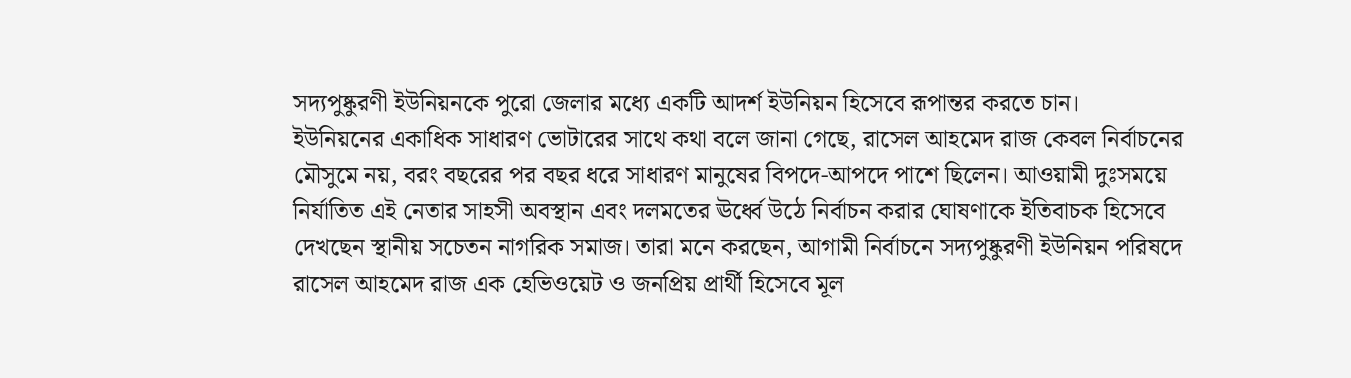সদ্যপুষ্কুরণী ইউনিয়নকে পুরো জেলার মধ্যে একটি আদর্শ ইউনিয়ন হিসেবে রূপান্তর করতে চান।
ইউনিয়নের একাধিক সাধারণ ভোটারের সাথে কথা বলে জানা গেছে, রাসেল আহমেদ রাজ কেবল নির্বাচনের মৌসুমে নয়, বরং বছরের পর বছর ধরে সাধারণ মানুষের বিপদে-আপদে পাশে ছিলেন। আওয়ামী দুঃসময়ে নির্যাতিত এই নেতার সাহসী অবস্থান এবং দলমতের ঊর্ধ্বে উঠে নির্বাচন করার ঘোষণাকে ইতিবাচক হিসেবে দেখছেন স্থানীয় সচেতন নাগরিক সমাজ। তারা মনে করছেন, আগামী নির্বাচনে সদ্যপুষ্কুরণী ইউনিয়ন পরিষদে রাসেল আহমেদ রাজ এক হেভিওয়েট ও জনপ্রিয় প্রার্থী হিসেবে মূল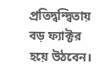প্রতিদ্বন্দ্বিতায় বড় ফ্যাক্টর হয়ে উঠবেন।